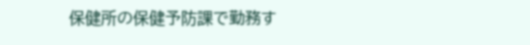保健所の保健予防課で勤務す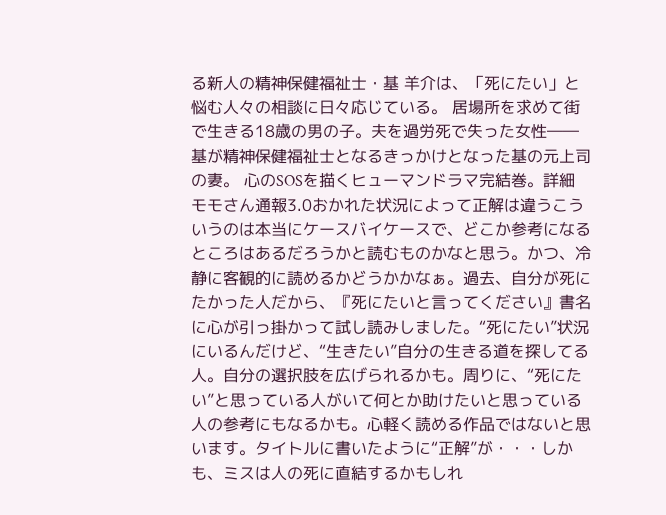る新人の精神保健福祉士・基 羊介は、「死にたい」と悩む人々の相談に日々応じている。 居場所を求めて街で生きる18歳の男の子。夫を過労死で失った女性――基が精神保健福祉士となるきっかけとなった基の元上司の妻。 心のSOSを描くヒューマンドラマ完結巻。詳細
モモさん通報3.0おかれた状況によって正解は違うこういうのは本当にケースバイケースで、どこか参考になるところはあるだろうかと読むものかなと思う。かつ、冷静に客観的に読めるかどうかかなぁ。過去、自分が死にたかった人だから、『死にたいと言ってください』書名に心が引っ掛かって試し読みしました。“死にたい”状況にいるんだけど、“生きたい”自分の生きる道を探してる人。自分の選択肢を広げられるかも。周りに、“死にたい”と思っている人がいて何とか助けたいと思っている人の参考にもなるかも。心軽く読める作品ではないと思います。タイトルに書いたように“正解”が・・・しかも、ミスは人の死に直結するかもしれ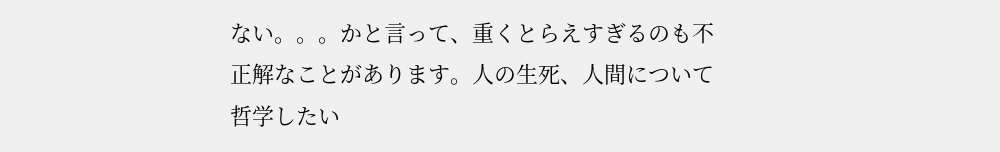ない。。。かと言って、重くとらえすぎるのも不正解なことがあります。人の生死、人間について哲学したい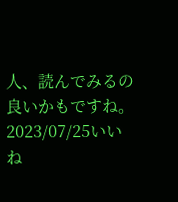人、読んでみるの良いかもですね。2023/07/25いいね